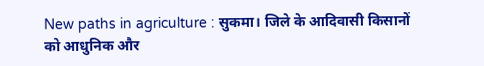New paths in agriculture : सुकमा। जिले के आदिवासी किसानों को आधुनिक और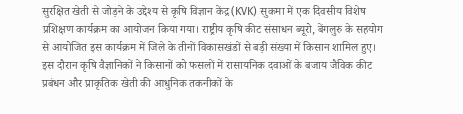सुरक्षित खेती से जोड़ने के उद्देश्य से कृषि विज्ञान केंद्र (KVK) सुकमा में एक दिवसीय विशेष प्रशिक्षण कार्यक्रम का आयोजन किया गया। राष्ट्रीय कृषि कीट संसाधन ब्यूरो, बेंगलुरु के सहयोग से आयोजित इस कार्यक्रम में जिले के तीनों विकासखंडों से बड़ी संख्या में किसान शामिल हुए। इस दौरान कृषि वैज्ञानिकों ने किसानों को फसलों में रासायनिक दवाओं के बजाय जैविक कीट प्रबंधन और प्राकृतिक खेती की आधुनिक तकनीकों के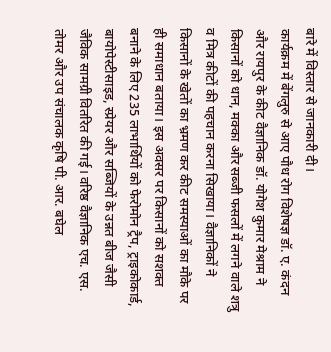बारे में विस्तार से जानकारी दी।
कार्यक्रम में बेंगलुरु से आए पौध रोग विशेषज्ञ डॉ. ए. कंदन और रायपुर के कीट वैज्ञानिक डॉ. योगेश कुमार मेश्राम ने किसानों को धान, मक्का और सब्जी फसलों में लगने वाले शत्रु व मित्र कीटों की पहचान करना सिखाया। वैज्ञानिकों ने किसानों के खेतों का भ्रमण कर कीट समस्याओं का मौके पर ही समाधान बताया। इस अवसर पर किसानों को सशक्त बनाने के लिए 235 लाभार्थियों को फेरोमोन ट्रैप, ट्राइकोकार्ड, बायोपेस्टीसाइड, स्प्रेयर और सब्जियों के उन्नत बीज जैसी जैविक सामग्री वितरित की गई। वरिष्ठ वैज्ञानिक एच. एस. तोमर और उप संचालक कृषि पी. आर. बघेल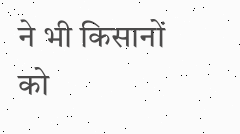ने भी किसानों को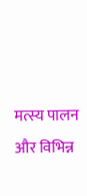मत्स्य पालन और विभिन्न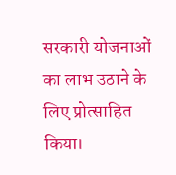सरकारी योजनाओं का लाभ उठाने के लिए प्रोत्साहित किया।